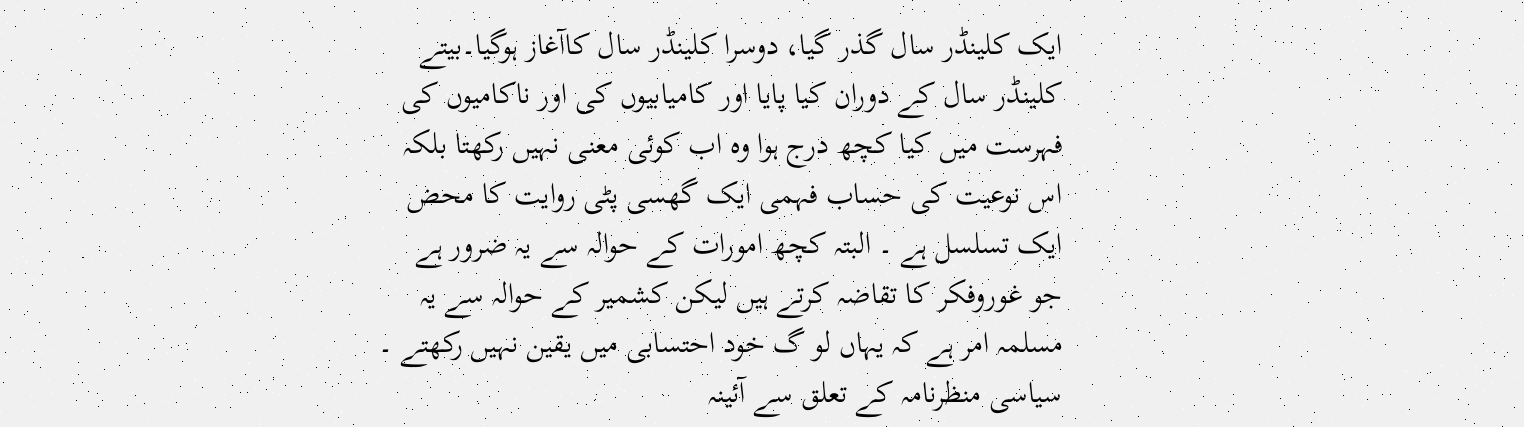ایک کلینڈر سال گذر گیا، دوسرا کلینڈر سال کاآغاز ہوگیا۔بیتے کلینڈر سال کے دوران کیا پایا اور کامیابیوں کی اور ناکامیوں کی فہرست میں کیا کچھ درج ہوا وہ اب کوئی معنی نہیں رکھتا بلکہ اس نوعیت کی حساب فہمی ایک گھسی پٹی روایت کا محض ایک تسلسل ہے ۔ البتہ کچھ امورات کے حوالہ سے یہ ضرور ہے جو غوروفکر کا تقاضہ کرتے ہیں لیکن کشمیر کے حوالہ سے یہ مسلمہ امر ہے کہ یہاں لو گ خود احتسابی میں یقین نہیں رکھتے ۔
سیاسی منظرنامہ کے تعلق سے آئینہ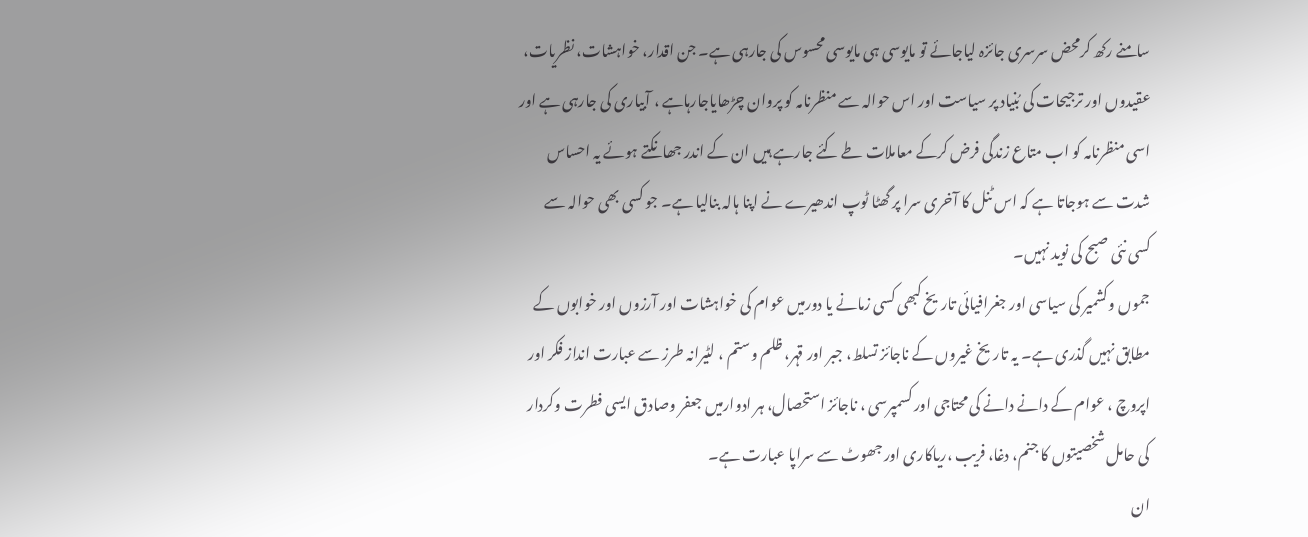سامنے رکھ کرمحض سرسری جائزہ لیاجائے تو مایوسی ہی مایوسی محسوس کی جارہی ہے۔ جن اقدار، خواہشات، نظریات، عقیدوں اور ترجیحات کی بُنیاد پر سیاست اور اس حوالہ سے منظرنامہ کو پروان چڑھایاجارہاہے ، آبیاری کی جارہی ہے اور اسی منظرنامہ کو اب متاع زندگی فرض کرکے معاملات طے کئے جارہے ہیں ان کے اندر جھانکتے ہوئے یہ احساس شدت سے ہوجاتا ہے کہ اس ٹنل کا آخری سرا پر گھٹا ٹوپ اندھیرے نے اپنا ہالہ بنالیا ہے۔ جو کسی بھی حوالہ سے کسی نئی صبح کی نوید نہیں۔
جموں وکشمیر کی سیاسی اور جغرافیائی تاریخ کبھی کسی زمانے یا دورمیں عوام کی خواہشات اور آرزوں اور خوابوں کے مطابق نہیں گذری ہے۔ یہ تاریخ غیروں کے ناجائز تسلط، جبر اور قہر، ظلم وستم ، لٹیرانہ طرز سے عبارت انداز فکر اور اپروچ ، عوام کے دانے دانے کی محتاجی اور کسمپرسی ، ناجائز استحصال، ہر ادوارمیں جعفر وصادق ایسی فطرت وکردار کی حامل شخصیتوں کا جنم، دغا، فریب ،ریاکاری اور جھوٹ سے سراپا عبارت ہے۔
ان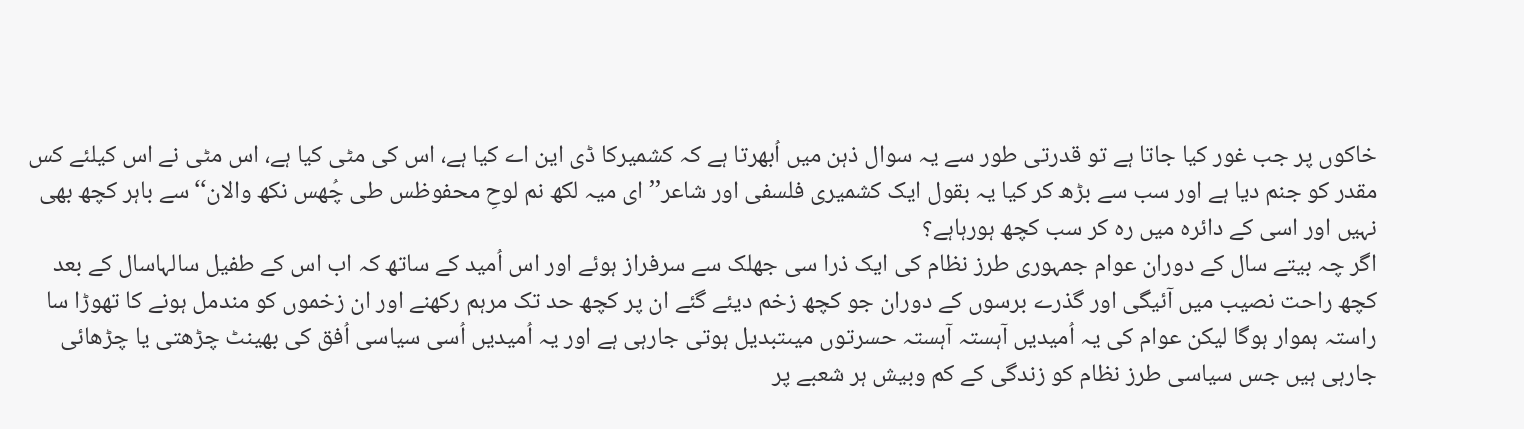خاکوں پر جب غور کیا جاتا ہے تو قدرتی طور سے یہ سوال ذہن میں اُبھرتا ہے کہ کشمیرکا ڈی این اے کیا ہے، اس کی مٹی کیا ہے، اس مٹی نے اس کیلئے کس مقدر کو جنم دیا ہے اور سب سے بڑھ کر کیا یہ بقول ایک کشمیری فلسفی اور شاعر’’ ای میہ لکھ نم لوحِ محفوظس طی چُھس نکھ والان‘‘سے باہر کچھ بھی نہیں اور اسی کے دائرہ میں رہ کر سب کچھ ہورہاہے؟
اگر چہ بیتے سال کے دوران عوام جمہوری طرز نظام کی ایک ذرا سی جھلک سے سرفراز ہوئے اور اس اُمید کے ساتھ کہ اب اس کے طفیل سالہاسال کے بعد کچھ راحت نصیب میں آئیگی اور گذرے برسوں کے دوران جو کچھ زخم دیئے گئے ان پر کچھ حد تک مرہم رکھنے اور ان زخموں کو مندمل ہونے کا تھوڑا سا راستہ ہموار ہوگا لیکن عوام کی یہ اُمیدیں آہستہ آہستہ حسرتوں میںتبدیل ہوتی جارہی ہے اور یہ اُمیدیں اُسی سیاسی اُفق کی بھینٹ چڑھتی یا چڑھائی جارہی ہیں جس سیاسی طرز نظام کو زندگی کے کم وبیش ہر شعبے پر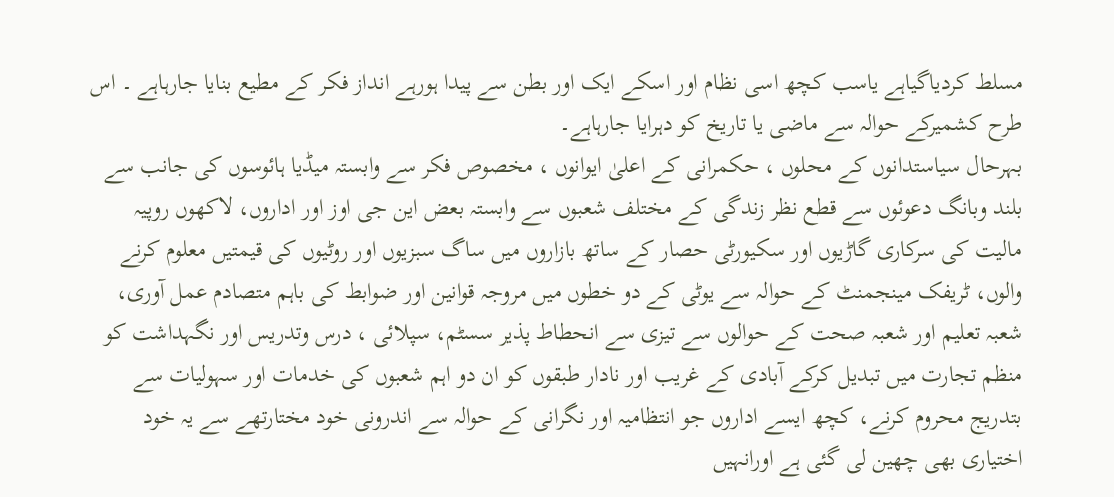مسلط کردیاگیاہے یاسب کچھ اسی نظام اور اسکے ایک اور بطن سے پیدا ہورہے انداز فکر کے مطیع بنایا جارہاہے ۔ اس طرح کشمیرکے حوالہ سے ماضی یا تاریخ کو دہرایا جارہاہے۔
بہرحال سیاستدانوں کے محلوں ، حکمرانی کے اعلیٰ ایوانوں ، مخصوص فکر سے وابستہ میڈیا ہائوسوں کی جانب سے بلند وبانگ دعوئوں سے قطع نظر زندگی کے مختلف شعبوں سے وابستہ بعض این جی اوز اور اداروں، لاکھوں روپیہ مالیت کی سرکاری گاڑیوں اور سکیورٹی حصار کے ساتھ بازاروں میں ساگ سبزیوں اور روٹیوں کی قیمتیں معلوم کرنے والوں، ٹریفک مینجمنٹ کے حوالہ سے یوٹی کے دو خطوں میں مروجہ قوانین اور ضوابط کی باہم متصادم عمل آوری، شعبہ تعلیم اور شعبہ صحت کے حوالوں سے تیزی سے انحطاط پذیر سسٹم، سپلائی ، درس وتدریس اور نگہداشت کو منظم تجارت میں تبدیل کرکے آبادی کے غریب اور نادار طبقوں کو ان دو اہم شعبوں کی خدمات اور سہولیات سے بتدریج محروم کرنے، کچھ ایسے اداروں جو انتظامیہ اور نگرانی کے حوالہ سے اندرونی خود مختارتھے سے یہ خود اختیاری بھی چھین لی گئی ہے اورانہیں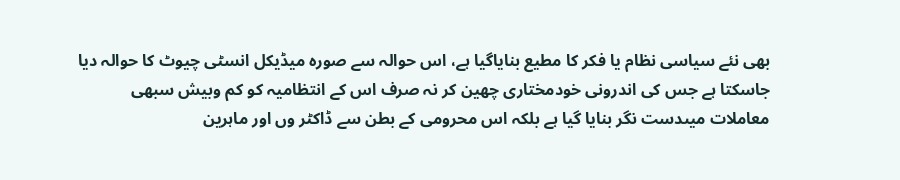بھی نئے سیاسی نظام یا فکر کا مطیع بنایاگیا ہے، اس حوالہ سے صورہ میڈیکل انسٹی چیوٹ کا حوالہ دیا جاسکتا ہے جس کی اندرونی خودمختاری چھین کر نہ صرف اس کے انتظامیہ کو کم وبیش سبھی معاملات میںدست نگر بنایا گیا ہے بلکہ اس محرومی کے بطن سے ڈاکٹر وں اور ماہرین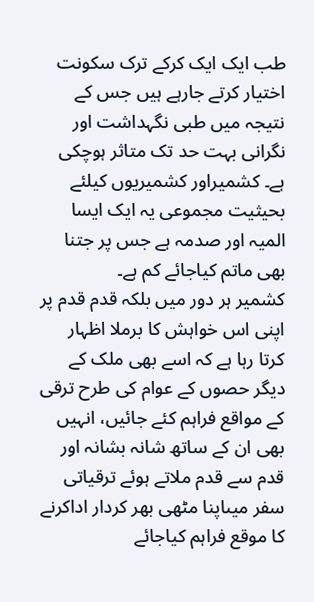طب ایک ایک کرکے ترک سکونت اختیار کرتے جارہے ہیں جس کے نتیجہ میں طبی نگہداشت اور نگرانی بہت حد تک متاثر ہوچکی ہے۔ کشمیراور کشمیریوں کیلئے بحیثیت مجموعی یہ ایک ایسا المیہ اور صدمہ ہے جس پر جتنا بھی ماتم کیاجائے کم ہے۔
کشمیر ہر دور میں بلکہ قدم قدم پر اپنی اس خواہش کا برملا اظہار کرتا رہا ہے کہ اسے بھی ملک کے دیگر حصوں کے عوام کی طرح ترقی کے مواقع فراہم کئے جائیں، انہیں بھی ان کے ساتھ شانہ بشانہ اور قدم سے قدم ملاتے ہوئے ترقیاتی سفر میںاپنا مٹھی بھر کردار اداکرنے کا موقع فراہم کیاجائے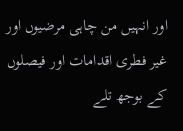اور انہیں من چاہی مرضیوں اور غیر فطری اقدامات اور فیصلوں کے بوجھ تلے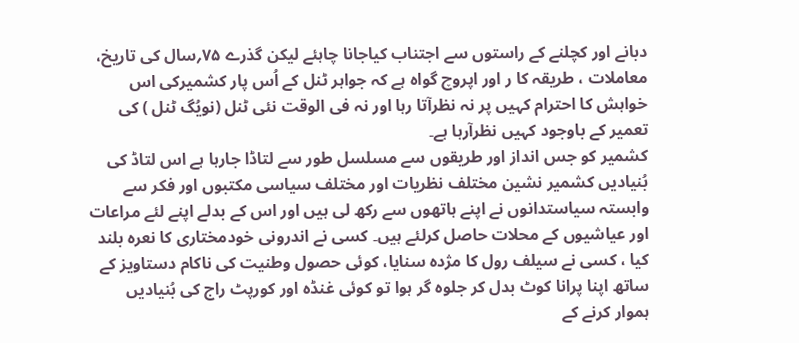دبانے اور کچلنے کے راستوں سے اجتناب کیاجانا چاہئے لیکن گذرے ۷۵؍سال کی تاریخ، معاملات ، طریقہ کا ر اور اپروچ گواہ ہے کہ جواہر ٹنل کے اُس پار کشمیرکی اس خواہش کا احترام کہیں پر نہ نظرآتا رہا اور نہ فی الوقت نئی ٹنل (نویُگ ٹنل ) کی تعمیر کے باوجود کہیں نظرآرہا ہے۔
کشمیر کو جس انداز اور طریقوں سے مسلسل طور سے لتاڈا جارہا ہے اس لتاڈ کی بُنیادیں کشمیر نشین مختلف نظریات اور مختلف سیاسی مکتبوں اور فکر سے وابستہ سیاستدانوں نے اپنے ہاتھوں سے رکھ لی ہیں اور اس کے بدلے اپنے لئے مراعات اور عیاشیوں کے محلات حاصل کرلئے ہیں۔ کسی نے اندرونی خودمختاری کا نعرہ بلند کیا ، کسی نے سیلف رول کا مژدہ سنایا، کوئی حصول وطنیت کی ناکام دستاویز کے ساتھ اپنا پرانا کوٹ بدل کر جلوہ گر ہوا تو کوئی غنڈہ اور کورپٹ راج کی بُنیادیں ہموار کرنے کے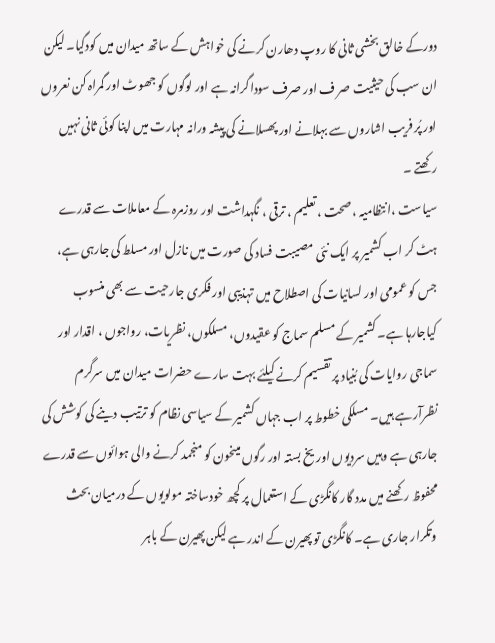دورکے خالق بخشی ثانی کا روپ دھارن کرنے کی خواہش کے ساتھ میدان میں کودگیا۔ لیکن ان سب کی حیثیت صر ف اور صرف سوداگرانہ ہے اور لوگوں کو جھوٹ اور گمراہ کن نعروں اور پُر فریب اشاروں سے بہلانے اور پھسلانے کی پیشہ ورانہ مہارت میں اپنا کوئی ثانی نہیں رکھتے ۔
سیاست ،انتظامیہ ،صحت ، تعلیم ، ترقی ، نگہداشت اور روزمرہ کے معاملات سے قدرے ہٹ کر اب کشمیر پر ایک نئی مصیبت فساد کی صورت میں نازل اور مسلط کی جارہی ہے، جس کو عمومی اور لسانیات کی اصطلاح میں تہذیبی اور فکری جارحیت سے بھی منسوب کیاجارہا ہے۔ کشمیر کے مسلم سماج کو عقیدوں، مسلکوں، نظریات، رواجوں ، اقدار اور سماجی روایات کی بُنیاد پر تقسیم کرنے کیلئے بہت سارے حضرات میدان میں سرگرم نظرآرہے ہیں۔ مسلکی خطوط پر اب جہاں کشمیر کے سیاسی نظام کو ترتیب دینے کی کوشش کی جارہی ہے وہیں سردیوں اور یخ بستہ اور رگوں میںخون کو منجمد کرنے والی ہوائوں سے قدرے محفوظ رکھنے میں مدد گار کانگڑی کے استعمال پر کچھ خودساختہ مولویوں کے درمیان بحث وتکرار جاری ہے۔ کانگڑی تو پھیرن کے اندر ہے لیکن پھیرن کے باہر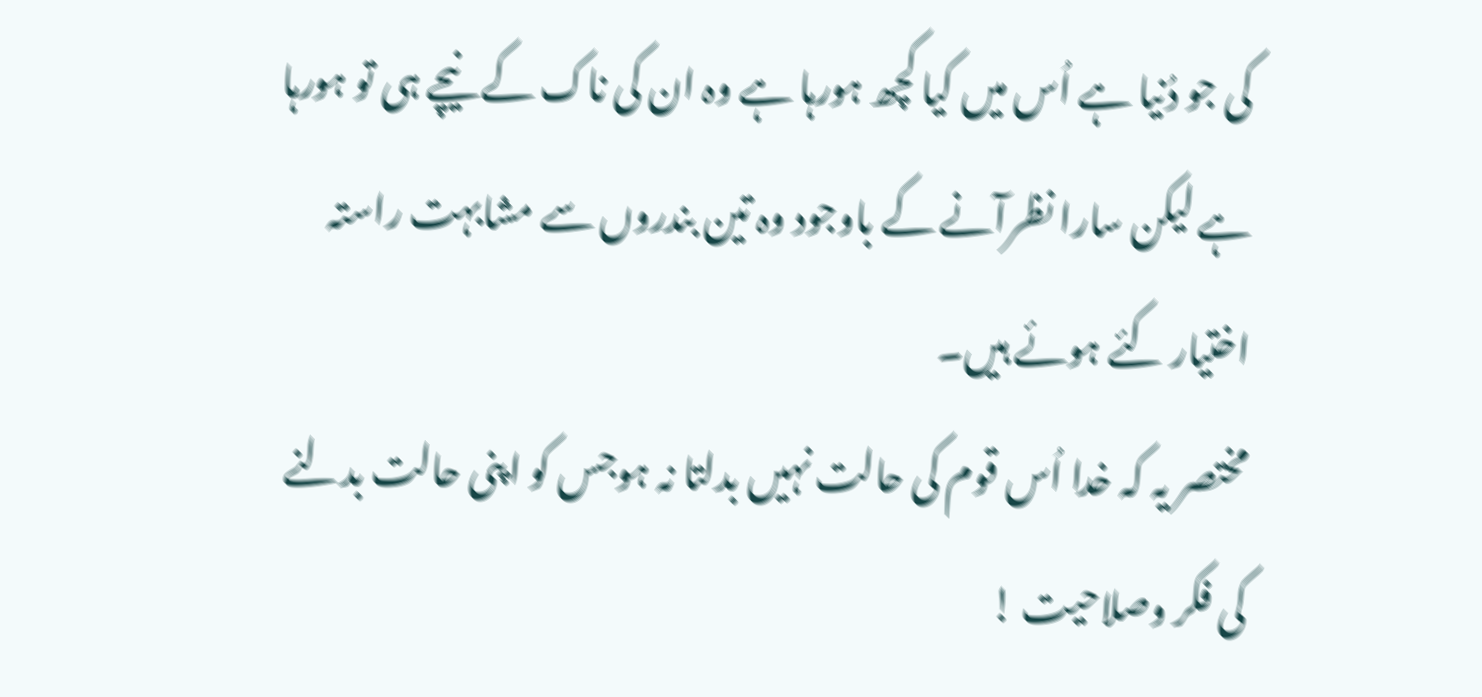کی جو دُنیا ہے اُس میں کیا کچھ ہورہا ہے وہ ان کی ناک کے نیچے ہی تو ہورہا ہے لیکن سارا نظرآنے کے باوجود وہ تین بندروں سے مشابہت راستہ اختیار کئے ہوئے ہیں۔
مختصر یہ کہ خدا اُس قوم کی حالت نہیں بدلتا نہ ہوجس کو اپنی حالت بدلنے کی فکر وصلاحیت !